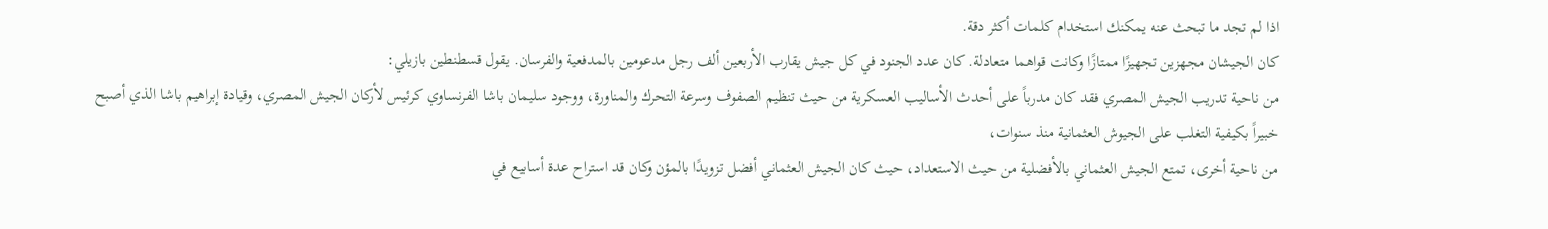اذا لم تجد ما تبحث عنه يمكنك استخدام كلمات أكثر دقة.
كان الجيشان مجهزين تجهيزًا ممتازًا وكانت قواهما متعادلة. كان عدد الجنود في كل جيش يقارب الأربعين ألف رجل مدعومين بالمدفعية والفرسان. يقول قسطنطين بازيلي:
من ناحية تدريب الجيش المصري فقد كان مدرباً على أحدث الأساليب العسكرية من حيث تنظيم الصفوف وسرعة التحرك والمناورة، ووجود سليمان باشا الفرنساوي كرئيس لأركان الجيش المصري، وقيادة إبراهيم باشا الذي أصبح خبيراً بكيفية التغلب على الجيوش العثمانية منذ سنوات،
من ناحية أخرى، تمتع الجيش العثماني بالأفضلية من حيث الاستعداد، حيث كان الجيش العثماني أفضل تزويدًا بالمؤن وكان قد استراح عدة أسابيع في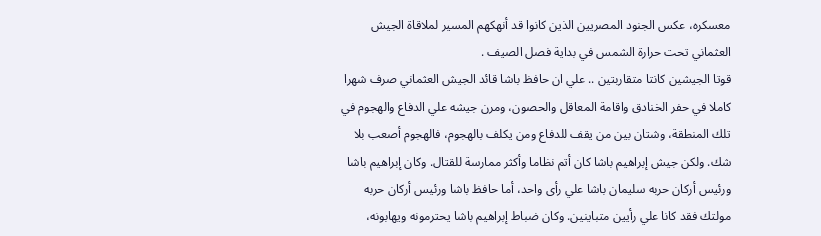معسكره، عكس الجنود المصريين الذين كانوا قد أنهكهم المسير لملاقاة الجيش العثماني تحت حرارة الشمس في بداية فصل الصيف .
قوتا الجيشين كانتا متقاربتين .. علي ان حافظ باشا قائد الجيش العثماني صرف شهرا كاملا في حفر الخنادق واقامة المعاقل والحصون، ومرن جيشه علي الدفاع والهجوم في تلك المنطقة، وشتان بين من يقف للدفاع ومن يكلف بالهجوم، فالهجوم أصعب بلا شك. ولكن جيش إبراهيم باشا كان أتم نظاما وأكثر ممارسة للقتال. وكان إبراهيم باشا ورئيس أركان حربه سليمان باشا علي رأى واحد، أما حافظ باشا ورئيس أركان حربه مولتك فقد كانا علي رأيين متباينين. وكان ضباط إبراهيم باشا يحترمونه ويهابونه،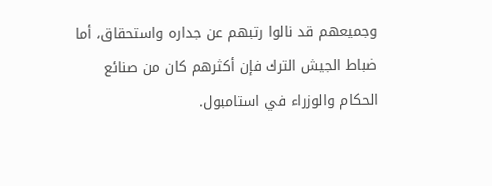وجميعهم قد نالوا رتبهم عن جداره واستحقاق، أما ضباط الجيش الترك فإن أكثرهم كان من صنائع الحكام والوزراء في استامبول.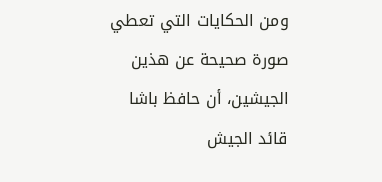ومن الحكايات التي تعطي صورة صحيحة عن هذين الجيشين، أن حافظ باشا قائد الجيش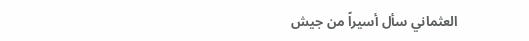العثماني سأل أسيراً من جيش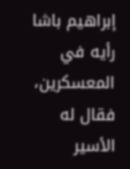إبراهيم باشا رأيه في المعسكرين، فقال له الأسير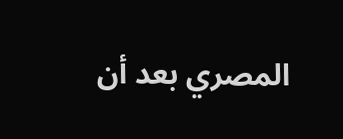المصري بعد أن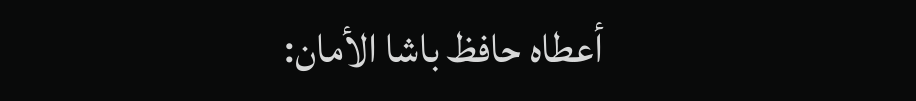أعطاه حافظ باشا الأمان: